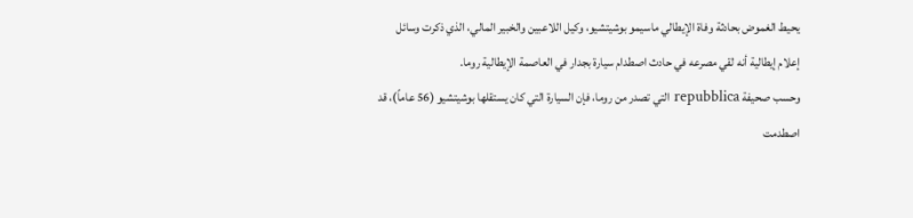يحيط الغموض بحادثة وفاة الإيطالي ماسيمو بوشيتشيو، وكيل اللاعبين والخبير المالي، الذي ذكرت وسائل إعلام إيطالية أنه لقي مصرعه في حادث اصطدام سيارة بجدار في العاصمة الإيطالية روما.
وحسب صحيفة repubblica التي تصدر من روما، فإن السيارة التي كان يستقلها بوشيتشيو (56 عاماً)، قد اصطدمت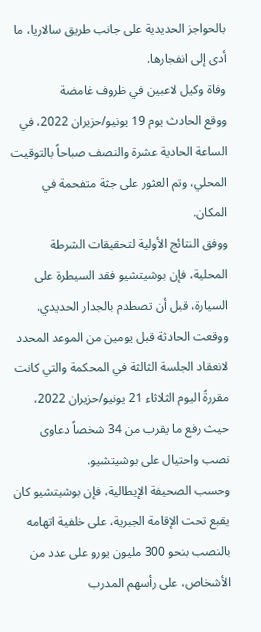بالحواجز الحديدية على جانب طريق سالاريا، ما أدى إلى انفجارها.
وفاة وكيل لاعبين في ظروف غامضة
ووقع الحادث يوم 19 يونيو/حزيران 2022، في الساعة الحادية عشرة والنصف صباحاً بالتوقيت المحلي، وتم العثور على جثة متفحمة في المكان.
ووفق النتائج الأولية لتحقيقات الشرطة المحلية، فإن بوشيتشيو فقد السيطرة على السيارة، قبل أن تصطدم بالجدار الحديدي.
ووقعت الحادثة قبل يومين من الموعد المحدد لانعقاد الجلسة الثالثة في المحكمة والتي كانت مقررةً اليوم الثلاثاء 21 يونيو/حزيران 2022، حيث رفع ما يقرب من 34 شخصاً دعاوى نصب واحتيال على بوشيتشيو.
وحسب الصحيفة الإيطالية، فإن بوشيتشيو كان يقبع تحت الإقامة الجبرية، على خلفية اتهامه بالنصب بنحو 300 مليون يورو على عدد من الأشخاص، على رأسهم المدرب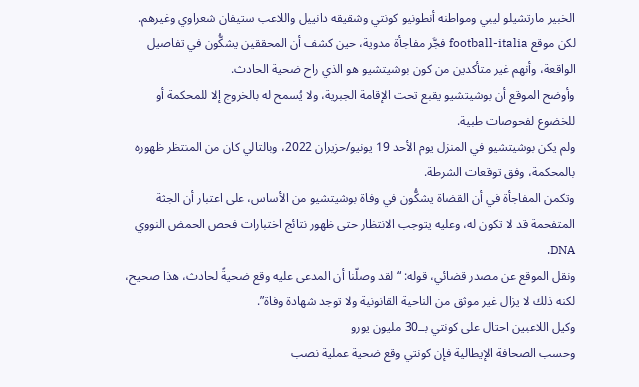الخبير مارتشيلو ليبي ومواطنه أنطونيو كونتي وشقيقه دانييل واللاعب ستيفان شعراوي وغيرهم.
لكن موقع football-italia فجَّر مفاجأة مدوية، حين كشف أن المحققين يشكُّون في تفاصيل الواقعة، وأنهم غير متأكدين من كون بوشيتشيو هو الذي راح ضحية الحادث.
وأوضح الموقع أن بوشيتشيو يقبع تحت الإقامة الجبرية، ولا يُسمح له بالخروج إلا للمحكمة أو للخضوع لفحوصات طبية.
ولم يكن بوشيتشيو في المنزل يوم الأحد 19 يونيو/حزيران 2022، وبالتالي كان من المنتظر ظهوره بالمحكمة، وفق توقعات الشرطة.
وتكمن المفاجأة في أن القضاة يشكُّون في وفاة بوشيتشيو من الأساس، على اعتبار أن الجثة المتفحمة قد لا تكون له، وعليه يتوجب الانتظار حتى ظهور نتائج اختبارات فحص الحمض النووي DNA.
ونقل الموقع عن مصدر قضائي، قوله: “لقد وصلّنا أن المدعى عليه وقع ضحيةً لحادث، هذا صحيح، لكنه ذلك لا يزال غير موثق من الناحية القانونية ولا توجد شهادة وفاة”.
وكيل اللاعبين احتال على كونتي بــ30 مليون يورو
وحسب الصحافة الإيطالية فإن كونتي وقع ضحية عملية نصب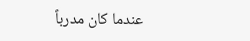عندما كان مدرباً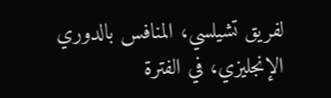لفريق تشيلسي، المنافس بالدوري الإنجليزي، في الفترة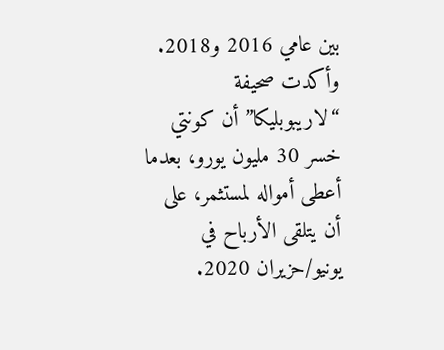بين عامي 2016 و2018.
وأكدت صحيفة “لاريبوبليكا” أن كونتي خسر 30 مليون يورو، بعدما أعطى أمواله لمستثمر، على أن يتلقى الأرباح في يونيو/حزيران 2020.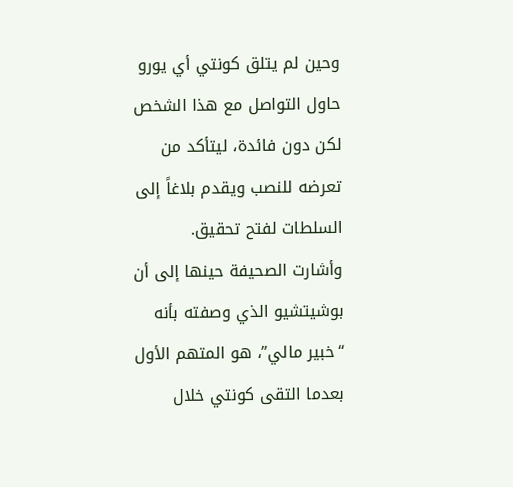وحين لم يتلق كونتي أي يورو حاول التواصل مع هذا الشخص لكن دون فائدة، ليتأكد من تعرضه للنصب ويقدم بلاغاً إلى السلطات لفتح تحقيق.
وأشارت الصحيفة حينها إلى أن بوشيتشيو الذي وصفته بأنه “خبير مالي”، هو المتهم الأول بعدما التقى كونتي خلال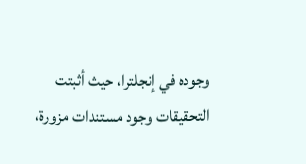وجوده في إنجلترا، حيث أثبتت التحقيقات وجود مستندات مزورة،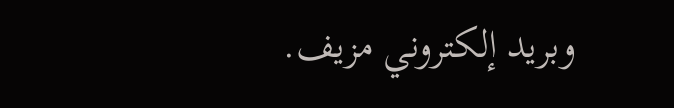وبريد إلكتروني مزيف.